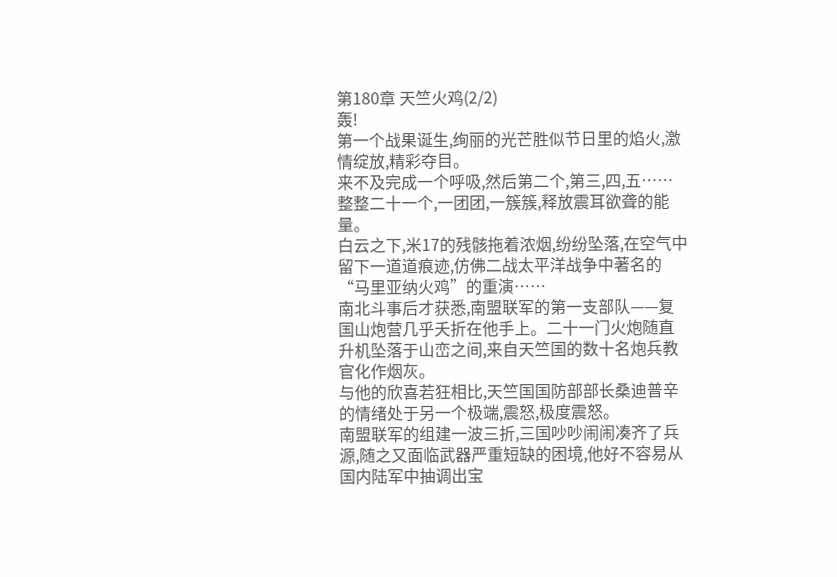第180章 天竺火鸡(2/2)
轰!
第一个战果诞生,绚丽的光芒胜似节日里的焰火,激情绽放,精彩夺目。
来不及完成一个呼吸,然后第二个,第三,四,五……整整二十一个,一团团,一簇簇,释放震耳欲聋的能量。
白云之下,米17的残骸拖着浓烟,纷纷坠落,在空气中留下一道道痕迹,仿佛二战太平洋战争中著名的“马里亚纳火鸡”的重演……
南北斗事后才获悉,南盟联军的第一支部队——复国山炮营几乎夭折在他手上。二十一门火炮随直升机坠落于山峦之间,来自天竺国的数十名炮兵教官化作烟灰。
与他的欣喜若狂相比,天竺国国防部部长桑迪普辛的情绪处于另一个极端,震怒,极度震怒。
南盟联军的组建一波三折,三国吵吵闹闹凑齐了兵源,随之又面临武器严重短缺的困境,他好不容易从国内陆军中抽调出宝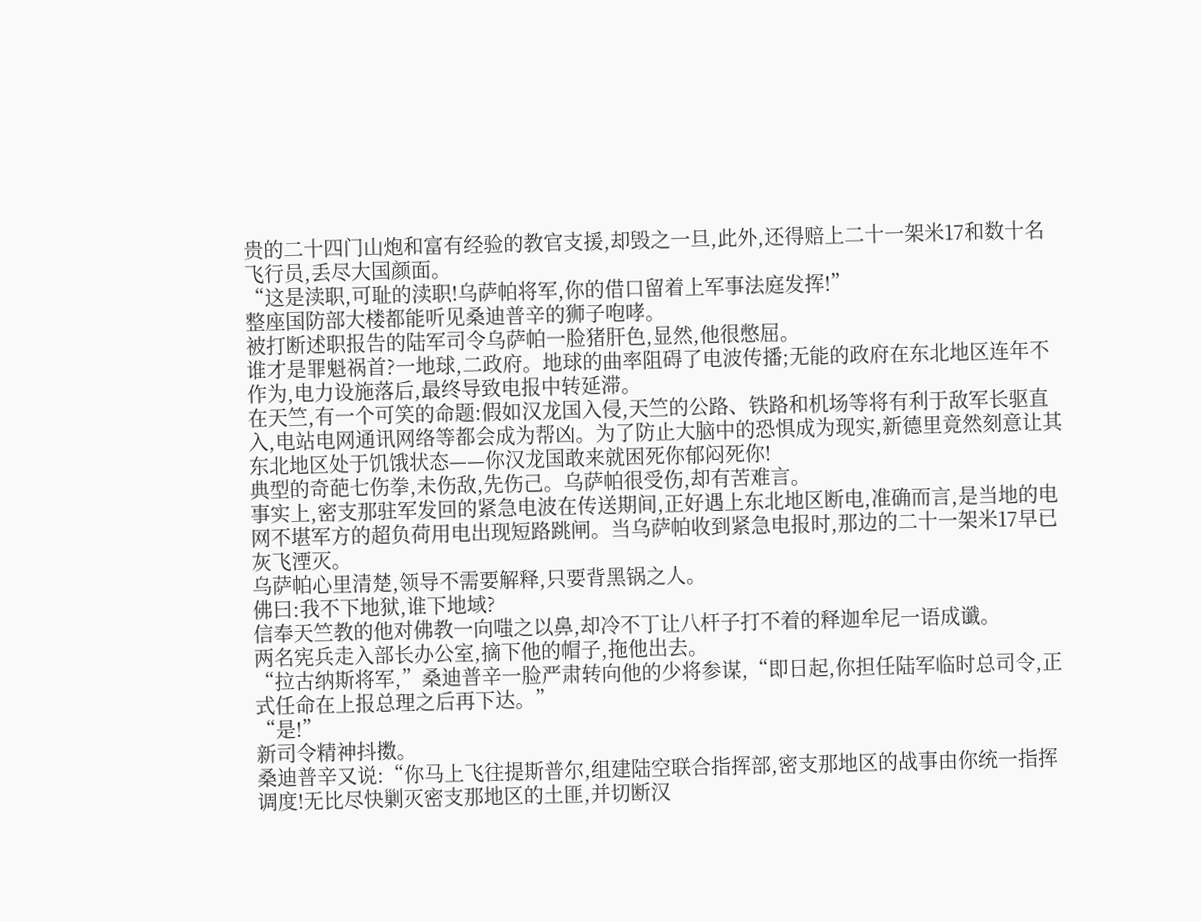贵的二十四门山炮和富有经验的教官支援,却毁之一旦,此外,还得赔上二十一架米17和数十名飞行员,丢尽大国颜面。
“这是渎职,可耻的渎职!乌萨帕将军,你的借口留着上军事法庭发挥!”
整座国防部大楼都能听见桑迪普辛的狮子咆哮。
被打断述职报告的陆军司令乌萨帕一脸猪肝色,显然,他很憋屈。
谁才是罪魁祸首?一地球,二政府。地球的曲率阻碍了电波传播;无能的政府在东北地区连年不作为,电力设施落后,最终导致电报中转延滞。
在天竺,有一个可笑的命题:假如汉龙国入侵,天竺的公路、铁路和机场等将有利于敌军长驱直入,电站电网通讯网络等都会成为帮凶。为了防止大脑中的恐惧成为现实,新德里竟然刻意让其东北地区处于饥饿状态——你汉龙国敢来就困死你郁闷死你!
典型的奇葩七伤拳,未伤敌,先伤己。乌萨帕很受伤,却有苦难言。
事实上,密支那驻军发回的紧急电波在传送期间,正好遇上东北地区断电,准确而言,是当地的电网不堪军方的超负荷用电出现短路跳闸。当乌萨帕收到紧急电报时,那边的二十一架米17早已灰飞湮灭。
乌萨帕心里清楚,领导不需要解释,只要背黑锅之人。
佛曰:我不下地狱,谁下地域?
信奉天竺教的他对佛教一向嗤之以鼻,却冷不丁让八杆子打不着的释迦牟尼一语成谶。
两名宪兵走入部长办公室,摘下他的帽子,拖他出去。
“拉古纳斯将军,”桑迪普辛一脸严肃转向他的少将参谋,“即日起,你担任陆军临时总司令,正式任命在上报总理之后再下达。”
“是!”
新司令精神抖擞。
桑迪普辛又说:“你马上飞往提斯普尔,组建陆空联合指挥部,密支那地区的战事由你统一指挥调度!无比尽快剿灭密支那地区的土匪,并切断汉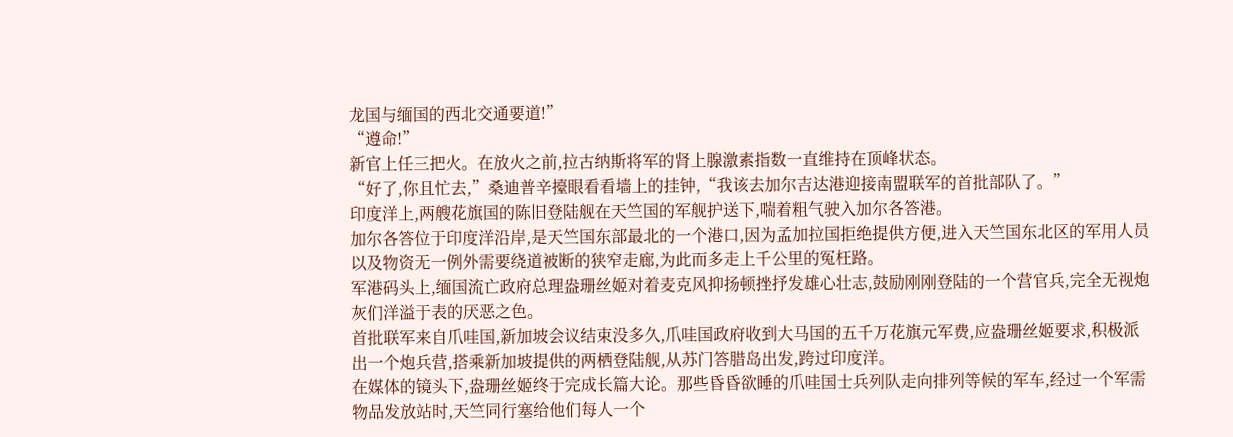龙国与缅国的西北交通要道!”
“遵命!”
新官上任三把火。在放火之前,拉古纳斯将军的肾上腺激素指数一直维持在顶峰状态。
“好了,你且忙去,”桑迪普辛擡眼看看墙上的挂钟,“我该去加尔吉达港迎接南盟联军的首批部队了。”
印度洋上,两艘花旗国的陈旧登陆舰在天竺国的军舰护送下,喘着粗气驶入加尔各答港。
加尔各答位于印度洋沿岸,是天竺国东部最北的一个港口,因为孟加拉国拒绝提供方便,进入天竺国东北区的军用人员以及物资无一例外需要绕道被断的狭窄走廊,为此而多走上千公里的冤枉路。
军港码头上,缅国流亡政府总理盎珊丝姬对着麦克风抑扬顿挫抒发雄心壮志,鼓励刚刚登陆的一个营官兵,完全无视炮灰们洋溢于表的厌恶之色。
首批联军来自爪哇国,新加坡会议结束没多久,爪哇国政府收到大马国的五千万花旗元军费,应盎珊丝姬要求,积极派出一个炮兵营,搭乘新加坡提供的两栖登陆舰,从苏门答腊岛出发,跨过印度洋。
在媒体的镜头下,盎珊丝姬终于完成长篇大论。那些昏昏欲睡的爪哇国士兵列队走向排列等候的军车,经过一个军需物品发放站时,天竺同行塞给他们每人一个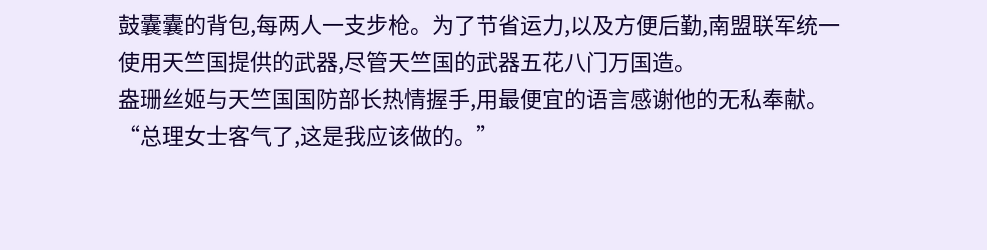鼓囊囊的背包,每两人一支步枪。为了节省运力,以及方便后勤,南盟联军统一使用天竺国提供的武器,尽管天竺国的武器五花八门万国造。
盎珊丝姬与天竺国国防部长热情握手,用最便宜的语言感谢他的无私奉献。
“总理女士客气了,这是我应该做的。”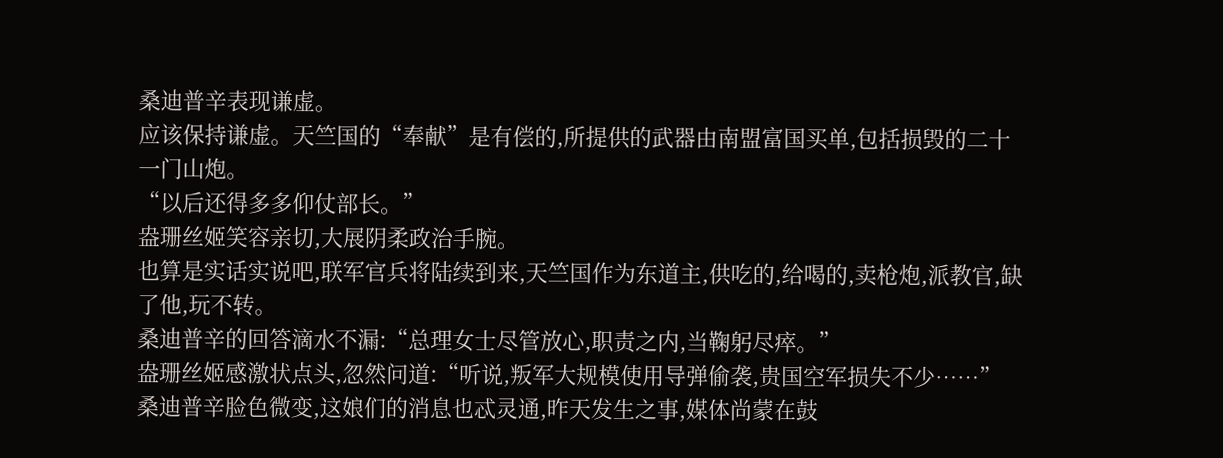桑迪普辛表现谦虚。
应该保持谦虚。天竺国的“奉献”是有偿的,所提供的武器由南盟富国买单,包括损毁的二十一门山炮。
“以后还得多多仰仗部长。”
盎珊丝姬笑容亲切,大展阴柔政治手腕。
也算是实话实说吧,联军官兵将陆续到来,天竺国作为东道主,供吃的,给喝的,卖枪炮,派教官,缺了他,玩不转。
桑迪普辛的回答滴水不漏:“总理女士尽管放心,职责之内,当鞠躬尽瘁。”
盎珊丝姬感激状点头,忽然问道:“听说,叛军大规模使用导弹偷袭,贵国空军损失不少……”
桑迪普辛脸色微变,这娘们的消息也忒灵通,昨天发生之事,媒体尚蒙在鼓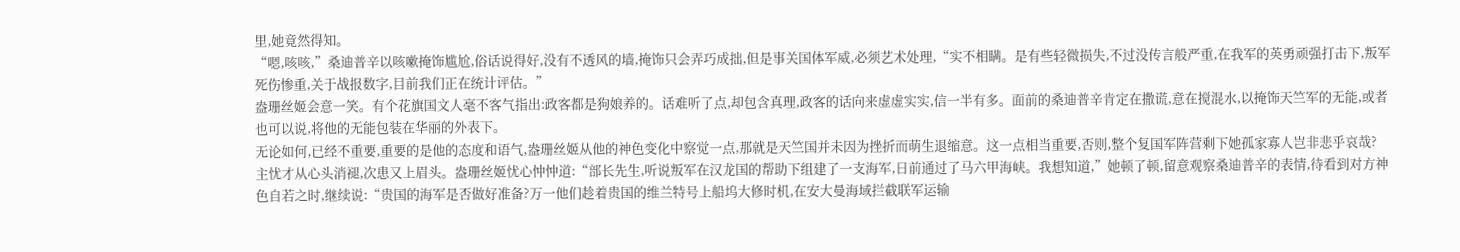里,她竟然得知。
“嗯,咳咳,”桑迪普辛以咳嗽掩饰尴尬,俗话说得好,没有不透风的墙,掩饰只会弄巧成拙,但是事关国体军威,必须艺术处理,“实不相瞒。是有些轻微损失,不过没传言般严重,在我军的英勇顽强打击下,叛军死伤惨重,关于战报数字,目前我们正在统计评估。”
盎珊丝姬会意一笑。有个花旗国文人毫不客气指出:政客都是狗娘养的。话难听了点,却包含真理,政客的话向来虚虚实实,信一半有多。面前的桑迪普辛肯定在撒谎,意在搅混水,以掩饰天竺军的无能,或者也可以说,将他的无能包装在华丽的外表下。
无论如何,已经不重要,重要的是他的态度和语气,盎珊丝姬从他的神色变化中察觉一点,那就是天竺国并未因为挫折而萌生退缩意。这一点相当重要,否则,整个复国军阵营剩下她孤家寡人岂非悲乎哀哉?
主忧才从心头消褪,次患又上眉头。盎珊丝姬忧心忡忡道:“部长先生,听说叛军在汉龙国的帮助下组建了一支海军,日前通过了马六甲海峡。我想知道,”她顿了顿,留意观察桑迪普辛的表情,待看到对方神色自若之时,继续说:“贵国的海军是否做好准备?万一他们趁着贵国的维兰特号上船坞大修时机,在安大曼海域拦截联军运输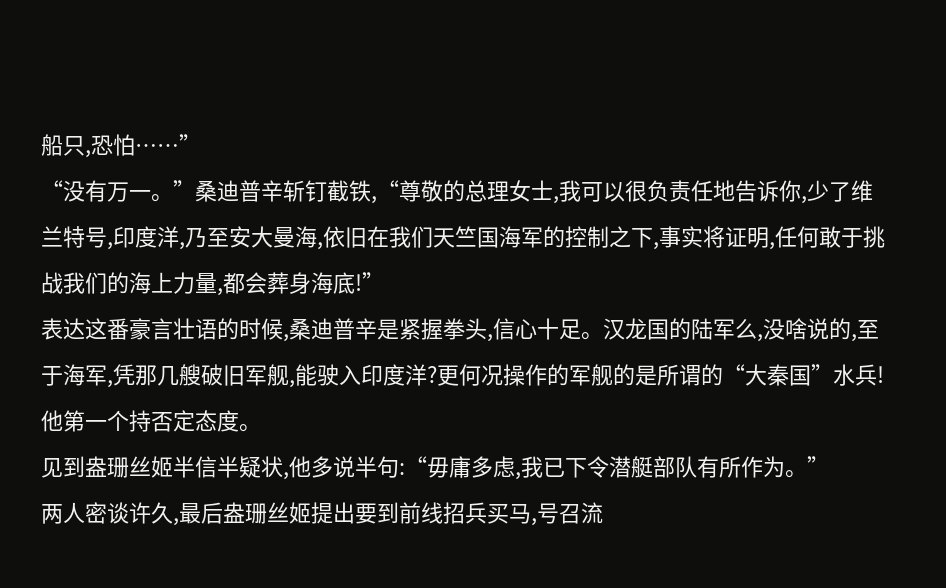船只,恐怕……”
“没有万一。”桑迪普辛斩钉截铁,“尊敬的总理女士,我可以很负责任地告诉你,少了维兰特号,印度洋,乃至安大曼海,依旧在我们天竺国海军的控制之下,事实将证明,任何敢于挑战我们的海上力量,都会葬身海底!”
表达这番豪言壮语的时候,桑迪普辛是紧握拳头,信心十足。汉龙国的陆军么,没啥说的,至于海军,凭那几艘破旧军舰,能驶入印度洋?更何况操作的军舰的是所谓的“大秦国”水兵!他第一个持否定态度。
见到盎珊丝姬半信半疑状,他多说半句:“毋庸多虑,我已下令潜艇部队有所作为。”
两人密谈许久,最后盎珊丝姬提出要到前线招兵买马,号召流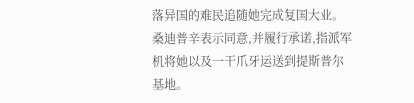落异国的难民追随她完成复国大业。
桑迪普辛表示同意,并履行承诺,指派军机将她以及一干爪牙运送到提斯普尔基地。